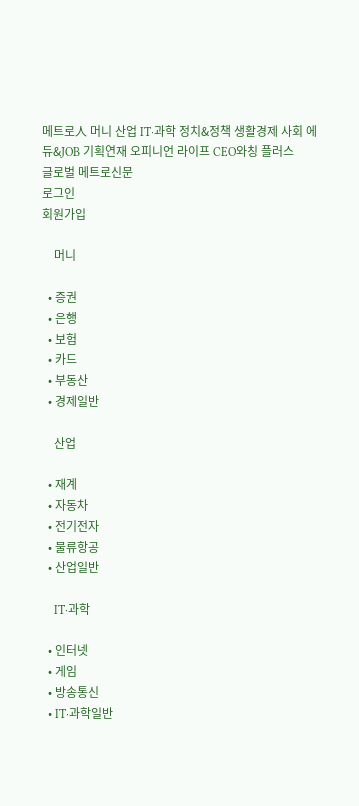메트로人 머니 산업 IT·과학 정치&정책 생활경제 사회 에듀&JOB 기획연재 오피니언 라이프 CEO와칭 플러스
글로벌 메트로신문
로그인
회원가입

    머니

  • 증권
  • 은행
  • 보험
  • 카드
  • 부동산
  • 경제일반

    산업

  • 재계
  • 자동차
  • 전기전자
  • 물류항공
  • 산업일반

    IT·과학

  • 인터넷
  • 게임
  • 방송통신
  • IT·과학일반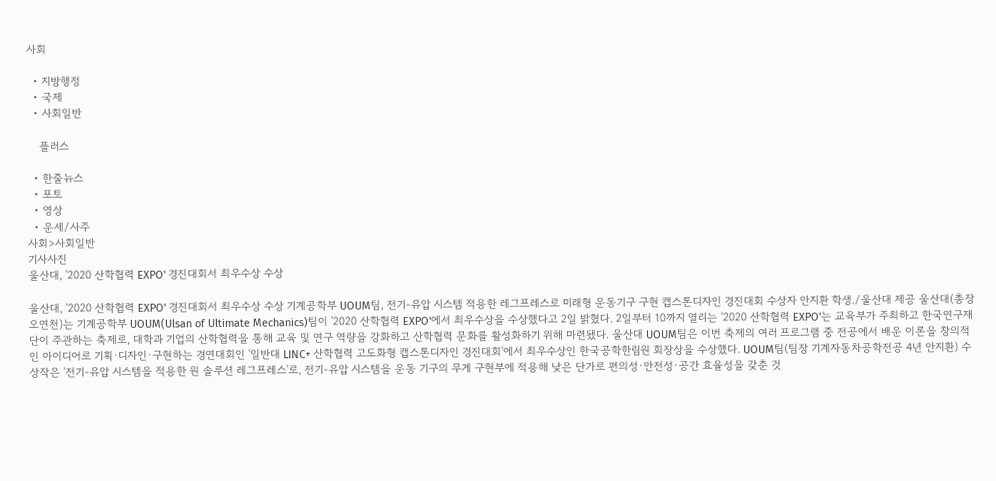사회

  • 지방행정
  • 국제
  • 사회일반

    플러스

  • 한줄뉴스
  • 포토
  • 영상
  • 운세/사주
사회>사회일반
기사사진
울산대, '2020 산학협력 EXPO' 경진대회서 최우수상 수상

울산대, '2020 산학협력 EXPO' 경진대회서 최우수상 수상 기계공학부 UOUM팀, 전기-유압 시스템 적용한 레그프레스로 미래형 운동기구 구현 캡스톤디자인 경진대회 수상자 안지환 학생./울산대 제공 울산대(총장 오연천)는 기계공학부 UOUM(Ulsan of Ultimate Mechanics)팀이 '2020 산학협력 EXPO'에서 최우수상을 수상했다고 2일 밝혔다. 2일부터 10까지 열리는 '2020 산학협력 EXPO'는 교육부가 주최하고 한국연구재단이 주관하는 축제로, 대학과 기업의 산학협력을 통해 교육 및 연구 역량을 강화하고 산학협력 문화를 활성화하기 위해 마련됐다. 울산대 UOUM팀은 이번 축제의 여러 프로그램 중 전공에서 배운 이론을 창의적인 아이디어로 기획·디자인·구현하는 경연대회인 '일반대 LINC+ 산학협력 고도화형 캡스톤디자인 경진대회'에서 최우수상인 한국공학한림원 회장상을 수상했다. UOUM팀(팀장 기계자동차공학전공 4년 안지환) 수상작은 '전기-유압 시스템을 적용한 원 솔루션 레그프레스'로, 전기-유압 시스템을 운동 기구의 무게 구현부에 적용해 낮은 단가로 편의성·안전성·공간 효율성을 갖춘 것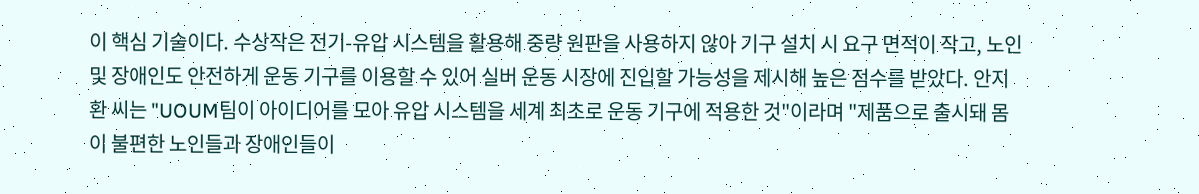이 핵심 기술이다. 수상작은 전기-유압 시스템을 활용해 중량 원판을 사용하지 않아 기구 설치 시 요구 면적이 작고, 노인 및 장애인도 안전하게 운동 기구를 이용할 수 있어 실버 운동 시장에 진입할 가능성을 제시해 높은 점수를 받았다. 안지환 씨는 "UOUM팀이 아이디어를 모아 유압 시스템을 세계 최초로 운동 기구에 적용한 것"이라며 "제품으로 출시돼 몸이 불편한 노인들과 장애인들이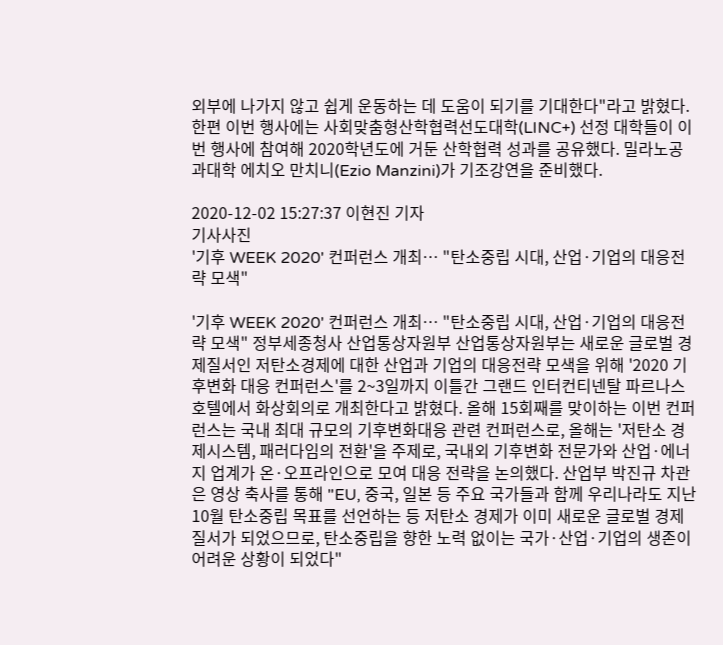외부에 나가지 않고 쉽게 운동하는 데 도움이 되기를 기대한다"라고 밝혔다. 한편 이번 행사에는 사회맞춤형산학협력선도대학(LINC+) 선정 대학들이 이번 행사에 참여해 2020학년도에 거둔 산학협력 성과를 공유했다. 밀라노공과대학 에치오 만치니(Ezio Manzini)가 기조강연을 준비했다.

2020-12-02 15:27:37 이현진 기자
기사사진
'기후 WEEK 2020' 컨퍼런스 개최… "탄소중립 시대, 산업·기업의 대응전략 모색"

'기후 WEEK 2020' 컨퍼런스 개최… "탄소중립 시대, 산업·기업의 대응전략 모색" 정부세종청사 산업통상자원부 산업통상자원부는 새로운 글로벌 경제질서인 저탄소경제에 대한 산업과 기업의 대응전략 모색을 위해 '2020 기후변화 대응 컨퍼런스'를 2~3일까지 이틀간 그랜드 인터컨티넨탈 파르나스호텔에서 화상회의로 개최한다고 밝혔다. 올해 15회째를 맞이하는 이번 컨퍼런스는 국내 최대 규모의 기후변화대응 관련 컨퍼런스로, 올해는 '저탄소 경제시스템, 패러다임의 전환'을 주제로, 국내외 기후변화 전문가와 산업·에너지 업계가 온·오프라인으로 모여 대응 전략을 논의했다. 산업부 박진규 차관은 영상 축사를 통해 "EU, 중국, 일본 등 주요 국가들과 함께 우리나라도 지난 10월 탄소중립 목표를 선언하는 등 저탄소 경제가 이미 새로운 글로벌 경제질서가 되었으므로, 탄소중립을 향한 노력 없이는 국가·산업·기업의 생존이 어려운 상황이 되었다"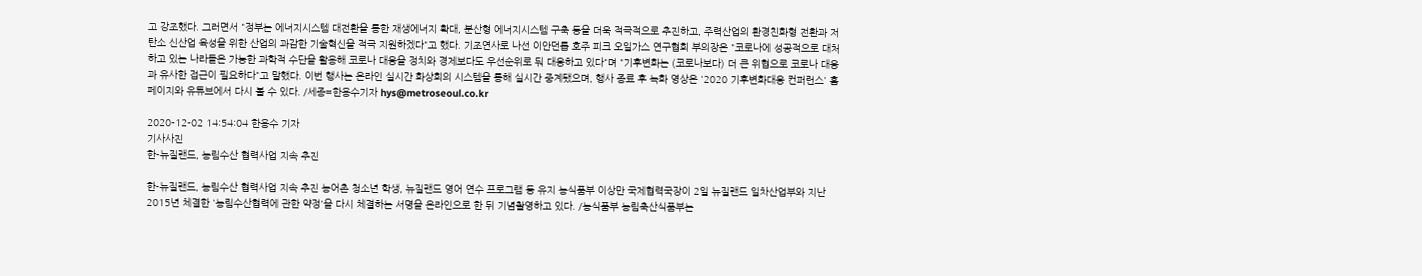고 강조했다. 그러면서 "정부는 에너지시스템 대전환을 통한 재생에너지 확대, 분산형 에너지시스템 구축 등을 더욱 적극적으로 추진하고, 주력산업의 환경친화형 전환과 저탄소 신산업 육성을 위한 산업의 과감한 기술혁신을 적극 지원하겠다"고 했다. 기조연사로 나선 이안던롭 호주 피크 오일가스 연구협회 부의장은 "코로나에 성공적으로 대처하고 있는 나라들은 가능한 과학적 수단을 활용해 코로나 대응을 정치와 경제보다도 우선순위로 둬 대응하고 있다"며 "기후변화는 (코로나보다) 더 큰 위협으로 코로나 대응과 유사한 접근이 필요하다"고 말했다. 이번 행사는 온라인 실시간 화상회의 시스템을 통해 실시간 중계됐으며, 행사 종료 후 녹화 영상은 '2020 기후변화대응 컨퍼런스' 홈페이지와 유튜브에서 다시 볼 수 있다. /세종=한용수기자 hys@metroseoul.co.kr

2020-12-02 14:54:04 한용수 기자
기사사진
한-뉴질랜드, 농림수산 협력사업 지속 추진

한-뉴질랜드, 농림수산 협력사업 지속 추진 농어촌 청소년 학생, 뉴질랜드 영어 연수 프로그램 등 유지 농식품부 이상만 국제협력국장이 2일 뉴질랜드 일차산업부와 지난 2015년 체결한 '농림수산협력에 관한 약정'을 다시 체결하는 서명을 온라인으로 한 뒤 기념촬영하고 있다. /농식품부 농림축산식품부는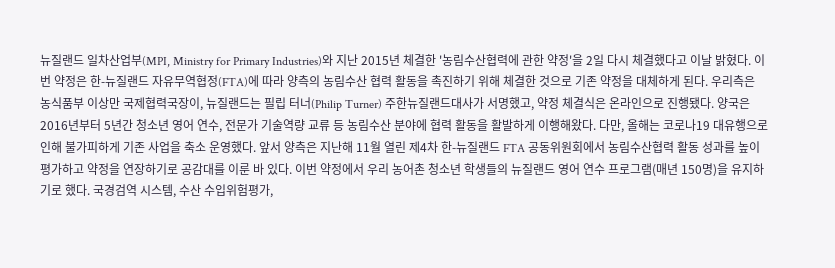뉴질랜드 일차산업부(MPI, Ministry for Primary Industries)와 지난 2015년 체결한 '농림수산협력에 관한 약정'을 2일 다시 체결했다고 이날 밝혔다. 이번 약정은 한-뉴질랜드 자유무역협정(FTA)에 따라 양측의 농림수산 협력 활동을 촉진하기 위해 체결한 것으로 기존 약정을 대체하게 된다. 우리측은 농식품부 이상만 국제협력국장이, 뉴질랜드는 필립 터너(Philip Turner) 주한뉴질랜드대사가 서명했고, 약정 체결식은 온라인으로 진행됐다. 양국은 2016년부터 5년간 청소년 영어 연수, 전문가 기술역량 교류 등 농림수산 분야에 협력 활동을 활발하게 이행해왔다. 다만, 올해는 코로나19 대유행으로 인해 불가피하게 기존 사업을 축소 운영했다. 앞서 양측은 지난해 11월 열린 제4차 한-뉴질랜드 FTA 공동위원회에서 농림수산협력 활동 성과를 높이 평가하고 약정을 연장하기로 공감대를 이룬 바 있다. 이번 약정에서 우리 농어촌 청소년 학생들의 뉴질랜드 영어 연수 프로그램(매년 150명)을 유지하기로 했다. 국경검역 시스템, 수산 수입위험평가,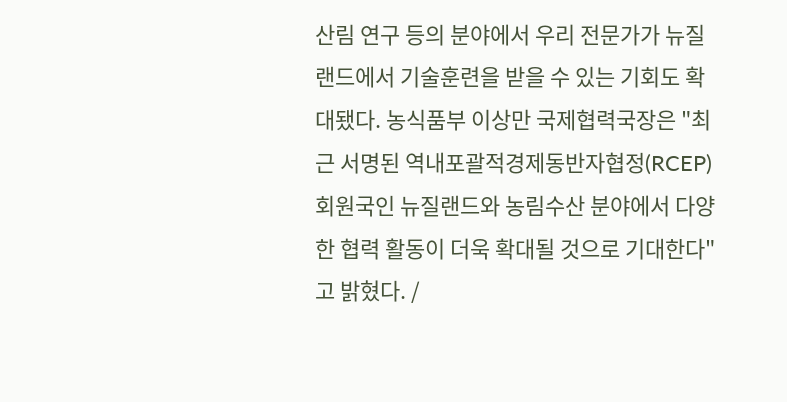산림 연구 등의 분야에서 우리 전문가가 뉴질랜드에서 기술훈련을 받을 수 있는 기회도 확대됐다. 농식품부 이상만 국제협력국장은 "최근 서명된 역내포괄적경제동반자협정(RCEP) 회원국인 뉴질랜드와 농림수산 분야에서 다양한 협력 활동이 더욱 확대될 것으로 기대한다"고 밝혔다. /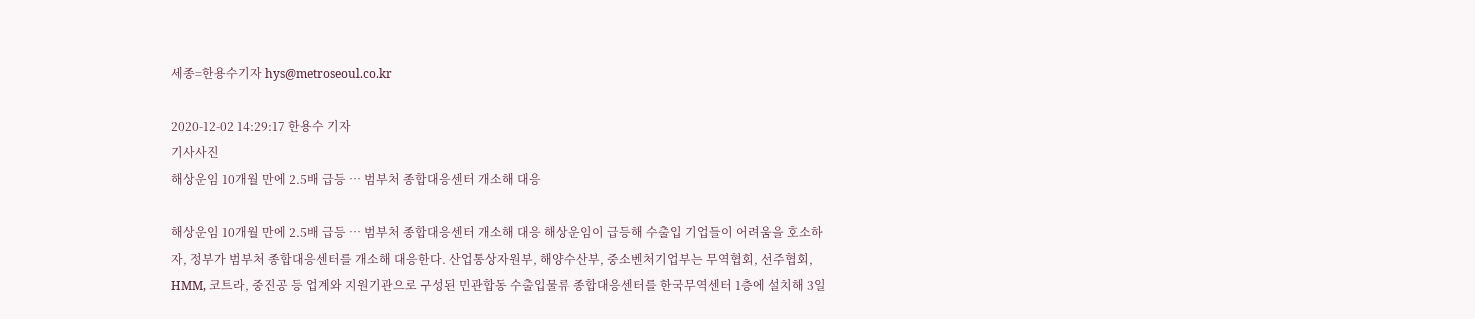세종=한용수기자 hys@metroseoul.co.kr

2020-12-02 14:29:17 한용수 기자
기사사진
해상운임 10개월 만에 2.5배 급등 … 범부처 종합대응센터 개소해 대응

해상운임 10개월 만에 2.5배 급등 … 범부처 종합대응센터 개소해 대응 해상운임이 급등해 수출입 기업들이 어려움을 호소하자, 정부가 범부처 종합대응센터를 개소해 대응한다. 산업통상자원부, 해양수산부, 중소벤처기업부는 무역협회, 선주협회, HMM, 코트라, 중진공 등 업계와 지원기관으로 구성된 민관합동 수출입물류 종합대응센터를 한국무역센터 1층에 설치해 3일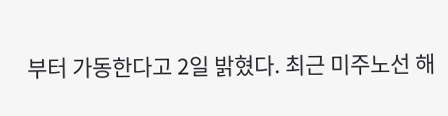부터 가동한다고 2일 밝혔다. 최근 미주노선 해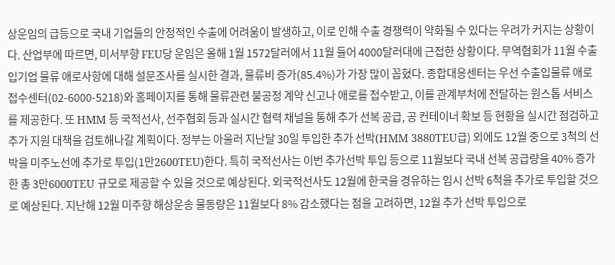상운임의 급등으로 국내 기업들의 안정적인 수출에 어려움이 발생하고, 이로 인해 수출 경쟁력이 약화될 수 있다는 우려가 커지는 상황이다. 산업부에 따르면, 미서부향 FEU당 운임은 올해 1월 1572달러에서 11월 들어 4000달러대에 근접한 상황이다. 무역협회가 11월 수출입기업 물류 애로사항에 대해 설문조사를 실시한 결과, 물류비 증가(85.4%)가 가장 많이 꼽혔다. 종합대응센터는 우선 수출입물류 애로접수센터(02-6000-5218)와 홈페이지를 통해 물류관련 불공정 계약 신고나 애로를 접수받고, 이를 관계부처에 전달하는 원스톱 서비스를 제공한다. 또 HMM 등 국적선사, 선주협회 등과 실시간 협력 채널을 통해 추가 선복 공급, 공 컨테이너 확보 등 현황을 실시간 점검하고 추가 지원 대책을 검토해나갈 계획이다. 정부는 아울러 지난달 30일 투입한 추가 선박(HMM 3880TEU급) 외에도 12월 중으로 3척의 선박을 미주노선에 추가로 투입(1만2600TEU)한다. 특히 국적선사는 이번 추가선박 투입 등으로 11월보다 국내 선복 공급량을 40% 증가한 총 3만6000TEU 규모로 제공할 수 있을 것으로 예상된다. 외국적선사도 12월에 한국을 경유하는 임시 선박 6척을 추가로 투입할 것으로 예상된다. 지난해 12월 미주향 해상운송 물동량은 11월보다 8% 감소했다는 점을 고려하면, 12월 추가 선박 투입으로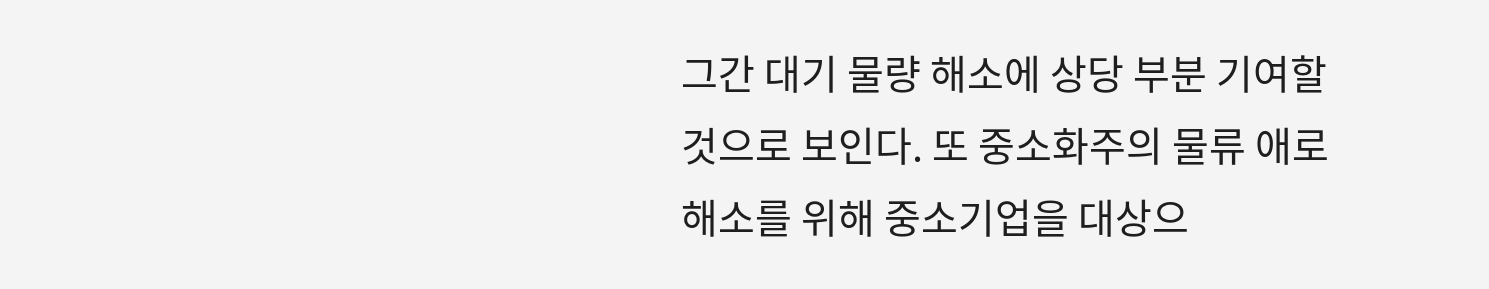그간 대기 물량 해소에 상당 부분 기여할 것으로 보인다. 또 중소화주의 물류 애로 해소를 위해 중소기업을 대상으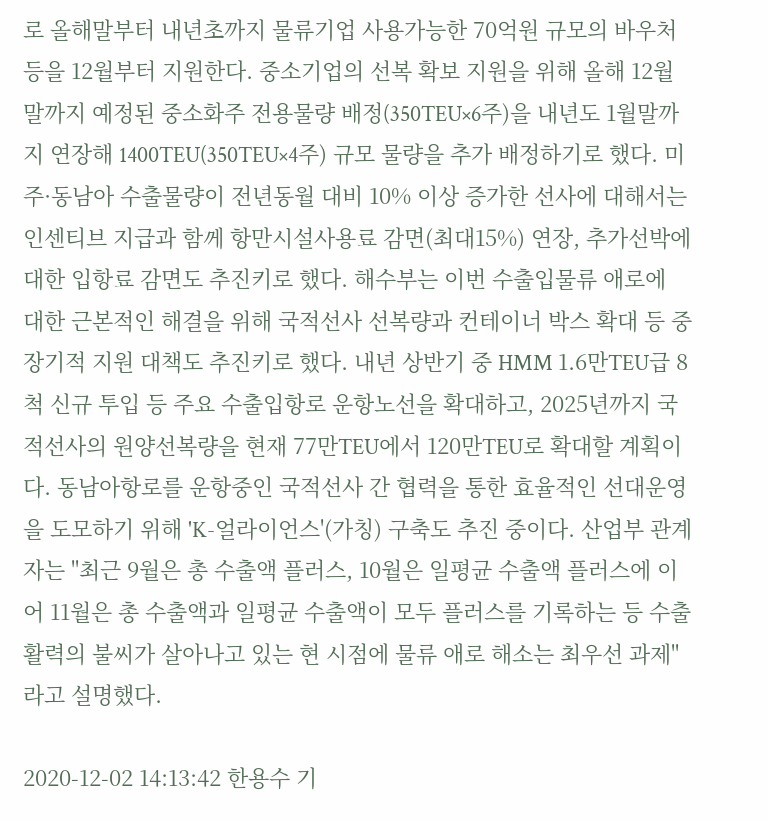로 올해말부터 내년초까지 물류기업 사용가능한 70억원 규모의 바우처 등을 12월부터 지원한다. 중소기업의 선복 확보 지원을 위해 올해 12월말까지 예정된 중소화주 전용물량 배정(350TEU×6주)을 내년도 1월말까지 연장해 1400TEU(350TEU×4주) 규모 물량을 추가 배정하기로 했다. 미주·동남아 수출물량이 전년동월 대비 10% 이상 증가한 선사에 대해서는 인센티브 지급과 함께 항만시설사용료 감면(최대15%) 연장, 추가선박에 대한 입항료 감면도 추진키로 했다. 해수부는 이번 수출입물류 애로에 대한 근본적인 해결을 위해 국적선사 선복량과 컨테이너 박스 확대 등 중장기적 지원 대책도 추진키로 했다. 내년 상반기 중 HMM 1.6만TEU급 8척 신규 투입 등 주요 수출입항로 운항노선을 확대하고, 2025년까지 국적선사의 원양선복량을 현재 77만TEU에서 120만TEU로 확대할 계획이다. 동남아항로를 운항중인 국적선사 간 협력을 통한 효율적인 선대운영을 도모하기 위해 'K-얼라이언스'(가칭) 구축도 추진 중이다. 산업부 관계자는 "최근 9월은 총 수출액 플러스, 10월은 일평균 수출액 플러스에 이어 11월은 총 수출액과 일평균 수출액이 모두 플러스를 기록하는 등 수출활력의 불씨가 살아나고 있는 현 시점에 물류 애로 해소는 최우선 과제"라고 설명했다.

2020-12-02 14:13:42 한용수 기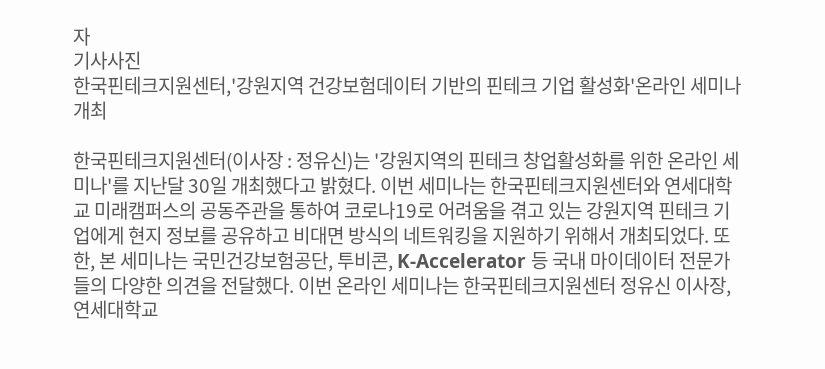자
기사사진
한국핀테크지원센터,'강원지역 건강보험데이터 기반의 핀테크 기업 활성화'온라인 세미나 개최

한국핀테크지원센터(이사장 : 정유신)는 '강원지역의 핀테크 창업활성화를 위한 온라인 세미나'를 지난달 30일 개최했다고 밝혔다. 이번 세미나는 한국핀테크지원센터와 연세대학교 미래캠퍼스의 공동주관을 통하여 코로나19로 어려움을 겪고 있는 강원지역 핀테크 기업에게 현지 정보를 공유하고 비대면 방식의 네트워킹을 지원하기 위해서 개최되었다. 또한, 본 세미나는 국민건강보험공단, 투비콘, K-Accelerator 등 국내 마이데이터 전문가들의 다양한 의견을 전달했다. 이번 온라인 세미나는 한국핀테크지원센터 정유신 이사장, 연세대학교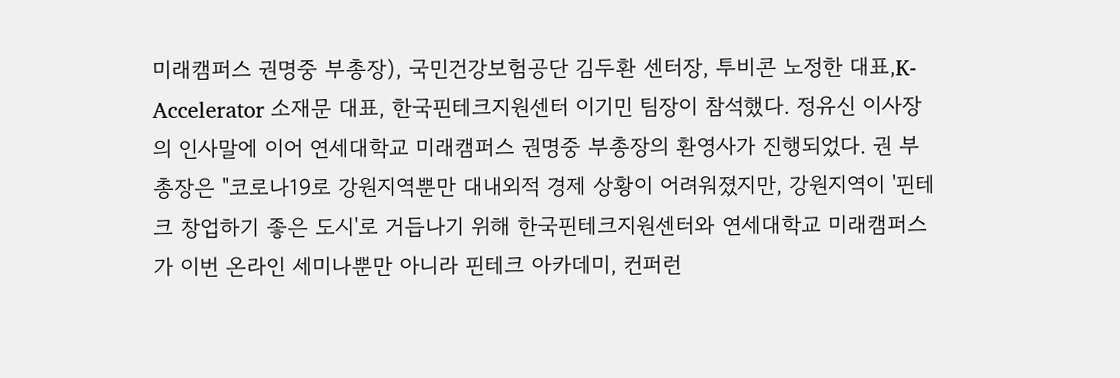미래캠퍼스 권명중 부총장), 국민건강보험공단 김두환 센터장, 투비콘 노정한 대표,K-Accelerator 소재문 대표, 한국핀테크지원센터 이기민 팀장이 참석했다. 정유신 이사장의 인사말에 이어 연세대학교 미래캠퍼스 권명중 부총장의 환영사가 진행되었다. 권 부총장은 "코로나19로 강원지역뿐만 대내외적 경제 상황이 어려워졌지만, 강원지역이 '핀테크 창업하기 좋은 도시'로 거듭나기 위해 한국핀테크지원센터와 연세대학교 미래캠퍼스가 이번 온라인 세미나뿐만 아니라 핀테크 아카데미, 컨퍼런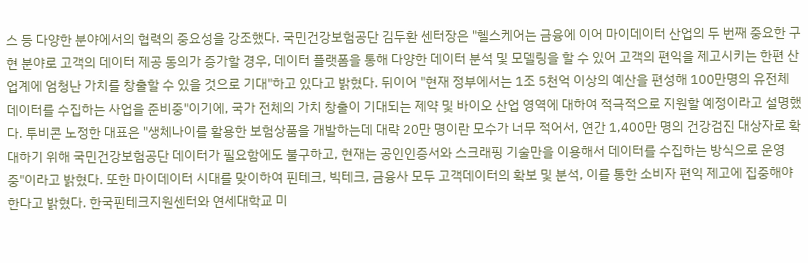스 등 다양한 분야에서의 협력의 중요성을 강조했다. 국민건강보험공단 김두환 센터장은 "헬스케어는 금융에 이어 마이데이터 산업의 두 번째 중요한 구현 분야로 고객의 데이터 제공 동의가 증가할 경우, 데이터 플랫폼을 통해 다양한 데이터 분석 및 모델링을 할 수 있어 고객의 편익을 제고시키는 한편 산업계에 엄청난 가치를 창출할 수 있을 것으로 기대"하고 있다고 밝혔다. 뒤이어 "현재 정부에서는 1조 5천억 이상의 예산을 편성해 100만명의 유전체 데이터를 수집하는 사업을 준비중"이기에, 국가 전체의 가치 창출이 기대되는 제약 및 바이오 산업 영역에 대하여 적극적으로 지원할 예정이라고 설명했다. 투비콘 노정한 대표은 "생체나이를 활용한 보험상품을 개발하는데 대략 20만 명이란 모수가 너무 적어서, 연간 1,400만 명의 건강검진 대상자로 확대하기 위해 국민건강보험공단 데이터가 필요함에도 불구하고, 현재는 공인인증서와 스크래핑 기술만을 이용해서 데이터를 수집하는 방식으로 운영 중"이라고 밝혔다. 또한 마이데이터 시대를 맞이하여 핀테크, 빅테크, 금융사 모두 고객데이터의 확보 및 분석, 이를 통한 소비자 편익 제고에 집중해야 한다고 밝혔다. 한국핀테크지원센터와 연세대학교 미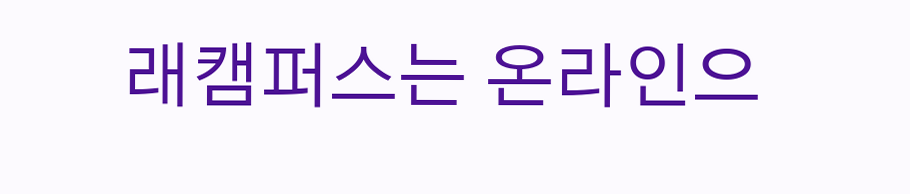래캠퍼스는 온라인으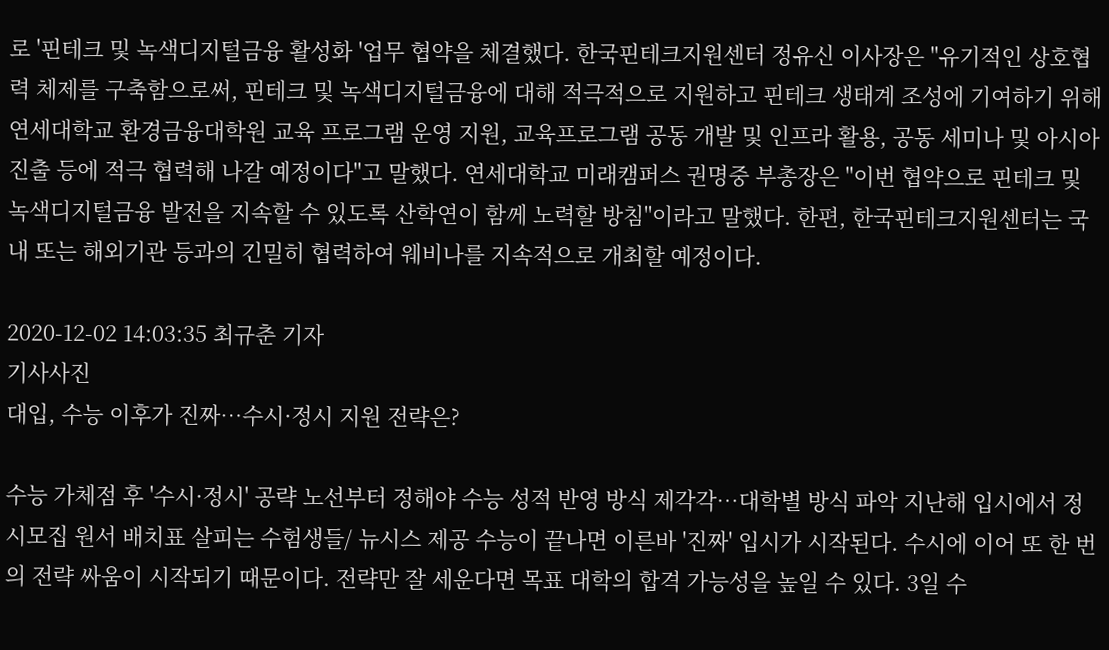로 '핀테크 및 녹색디지털금융 활성화 '업무 협약을 체결했다. 한국핀테크지원센터 정유신 이사장은 "유기적인 상호협력 체제를 구축함으로써, 핀테크 및 녹색디지털금융에 대해 적극적으로 지원하고 핀테크 생태계 조성에 기여하기 위해 연세대학교 환경금융대학원 교육 프로그램 운영 지원, 교육프로그램 공동 개발 및 인프라 활용, 공동 세미나 및 아시아 진출 등에 적극 협력해 나갈 예정이다"고 말했다. 연세대학교 미래캠퍼스 권명중 부총장은 "이번 협약으로 핀테크 및 녹색디지털금융 발전을 지속할 수 있도록 산학연이 함께 노력할 방침"이라고 말했다. 한편, 한국핀테크지원센터는 국내 또는 해외기관 등과의 긴밀히 협력하여 웨비나를 지속적으로 개최할 예정이다.

2020-12-02 14:03:35 최규춘 기자
기사사진
대입, 수능 이후가 진짜…수시·정시 지원 전략은?

수능 가체점 후 '수시·정시' 공략 노선부터 정해야 수능 성적 반영 방식 제각각…대학별 방식 파악 지난해 입시에서 정시모집 원서 배치표 살피는 수험생들/ 뉴시스 제공 수능이 끝나면 이른바 '진짜' 입시가 시작된다. 수시에 이어 또 한 번의 전략 싸움이 시작되기 때문이다. 전략만 잘 세운다면 목표 대학의 합격 가능성을 높일 수 있다. 3일 수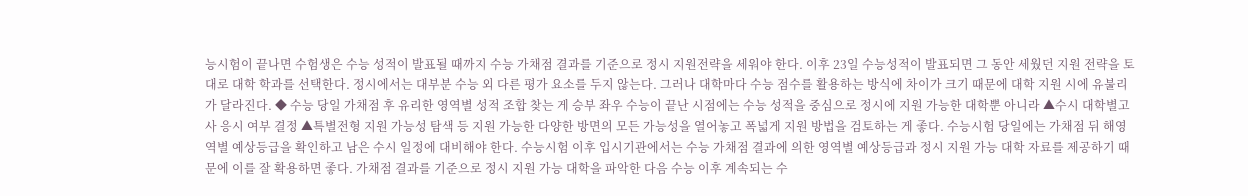능시험이 끝나면 수험생은 수능 성적이 발표될 때까지 수능 가채점 결과를 기준으로 정시 지원전략을 세워야 한다. 이후 23일 수능성적이 발표되면 그 동안 세웠던 지원 전략을 토대로 대학 학과를 선택한다. 정시에서는 대부분 수능 외 다른 평가 요소를 두지 않는다. 그러나 대학마다 수능 점수를 활용하는 방식에 차이가 크기 때문에 대학 지원 시에 유불리가 달라진다. ◆ 수능 당일 가채점 후 유리한 영역별 성적 조합 찾는 게 승부 좌우 수능이 끝난 시점에는 수능 성적을 중심으로 정시에 지원 가능한 대학뿐 아니라 ▲수시 대학별고사 응시 여부 결정 ▲특별전형 지원 가능성 탐색 등 지원 가능한 다양한 방면의 모든 가능성을 열어놓고 폭넓게 지원 방법을 검토하는 게 좋다. 수능시험 당일에는 가채점 뒤 해영역별 예상등급을 확인하고 남은 수시 일정에 대비해야 한다. 수능시험 이후 입시기관에서는 수능 가채점 결과에 의한 영역별 예상등급과 정시 지원 가능 대학 자료를 제공하기 때문에 이를 잘 확용하면 좋다. 가채점 결과를 기준으로 정시 지원 가능 대학을 파악한 다음 수능 이후 계속되는 수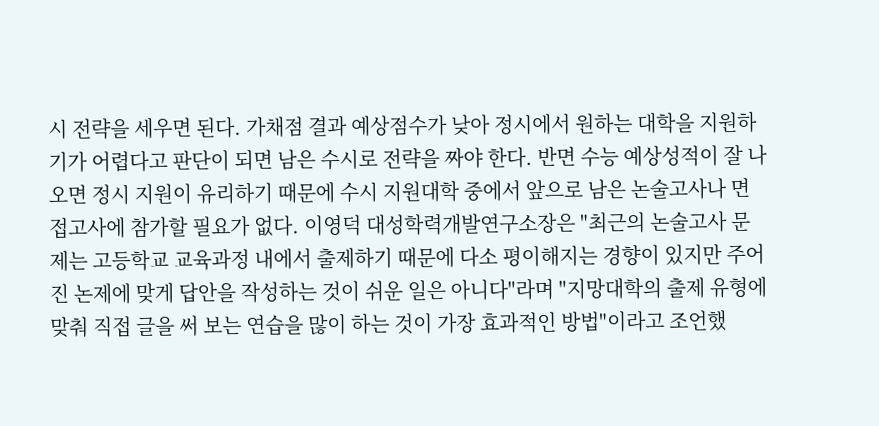시 전략을 세우면 된다. 가채점 결과 예상점수가 낮아 정시에서 원하는 대학을 지원하기가 어렵다고 판단이 되면 남은 수시로 전략을 짜야 한다. 반면 수능 예상성적이 잘 나오면 정시 지원이 유리하기 때문에 수시 지원대학 중에서 앞으로 남은 논술고사나 면접고사에 참가할 필요가 없다. 이영덕 대성학력개발연구소장은 "최근의 논술고사 문제는 고등학교 교육과정 내에서 출제하기 때문에 다소 평이해지는 경향이 있지만 주어진 논제에 맞게 답안을 작성하는 것이 쉬운 일은 아니다"라며 "지망대학의 출제 유형에 맞춰 직접 글을 써 보는 연습을 많이 하는 것이 가장 효과적인 방법"이라고 조언했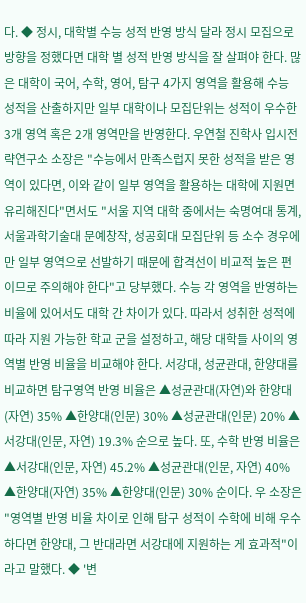다. ◆ 정시, 대학별 수능 성적 반영 방식 달라 정시 모집으로 방향을 정했다면 대학 별 성적 반영 방식을 잘 살펴야 한다. 많은 대학이 국어, 수학, 영어, 탐구 4가지 영역을 활용해 수능 성적을 산출하지만 일부 대학이나 모집단위는 성적이 우수한 3개 영역 혹은 2개 영역만을 반영한다. 우연철 진학사 입시전략연구소 소장은 "수능에서 만족스럽지 못한 성적을 받은 영역이 있다면, 이와 같이 일부 영역을 활용하는 대학에 지원면 유리해진다"면서도 "서울 지역 대학 중에서는 숙명여대 통계, 서울과학기술대 문예창작, 성공회대 모집단위 등 소수 경우에만 일부 영역으로 선발하기 때문에 합격선이 비교적 높은 편이므로 주의해야 한다"고 당부했다. 수능 각 영역을 반영하는 비율에 있어서도 대학 간 차이가 있다. 따라서 성취한 성적에 따라 지원 가능한 학교 군을 설정하고, 해당 대학들 사이의 영역별 반영 비율을 비교해야 한다. 서강대, 성균관대, 한양대를 비교하면 탐구영역 반영 비율은 ▲성균관대(자연)와 한양대(자연) 35% ▲한양대(인문) 30% ▲성균관대(인문) 20% ▲서강대(인문, 자연) 19.3% 순으로 높다. 또, 수학 반영 비율은 ▲서강대(인문, 자연) 45.2% ▲성균관대(인문, 자연) 40% ▲한양대(자연) 35% ▲한양대(인문) 30% 순이다. 우 소장은 "영역별 반영 비율 차이로 인해 탐구 성적이 수학에 비해 우수하다면 한양대, 그 반대라면 서강대에 지원하는 게 효과적"이라고 말했다. ◆ '변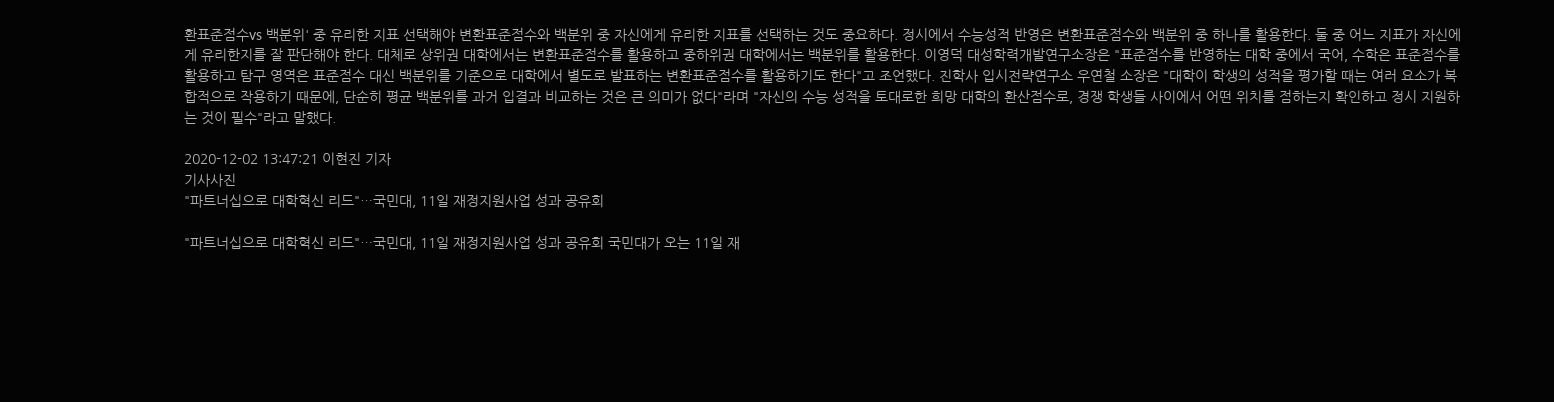환표준점수vs 백분위' 중 유리한 지표 선택해야 변환표준점수와 백분위 중 자신에게 유리한 지표를 선택하는 것도 중요하다. 정시에서 수능성적 반영은 변환표준점수와 백분위 중 하나를 활용한다. 둘 중 어느 지표가 자신에게 유리한지를 잘 판단해야 한다. 대체로 상위권 대학에서는 변환표준점수를 활용하고 중하위권 대학에서는 백분위를 활용한다. 이영덕 대성학력개발연구소장은 "표준점수를 반영하는 대학 중에서 국어, 수학은 표준점수를 활용하고 탐구 영역은 표준점수 대신 백분위를 기준으로 대학에서 별도로 발표하는 변환표준점수를 활용하기도 한다"고 조언했다. 진학사 입시전략연구소 우연철 소장은 "대학이 학생의 성적을 평가할 때는 여러 요소가 복합적으로 작용하기 때문에, 단순히 평균 백분위를 과거 입결과 비교하는 것은 큰 의미가 없다"라며 "자신의 수능 성적을 토대로한 희망 대학의 환산점수로, 경쟁 학생들 사이에서 어떤 위치를 점하는지 확인하고 정시 지원하는 것이 필수"라고 말했다.

2020-12-02 13:47:21 이현진 기자
기사사진
"파트너십으로 대학혁신 리드"…국민대, 11일 재정지원사업 성과 공유회

"파트너십으로 대학혁신 리드"…국민대, 11일 재정지원사업 성과 공유회 국민대가 오는 11일 재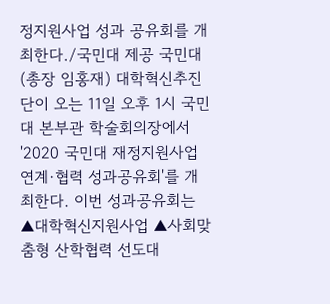정지원사업 성과 공유회를 개최한다./국민대 제공 국민대(총장 임홍재) 대학혁신추진단이 오는 11일 오후 1시 국민대 본부관 학술회의장에서 '2020 국민대 재정지원사업 연계·협력 성과공유회'를 개최한다. 이번 성과공유회는 ▲대학혁신지원사업 ▲사회맞춤형 산학협력 선도대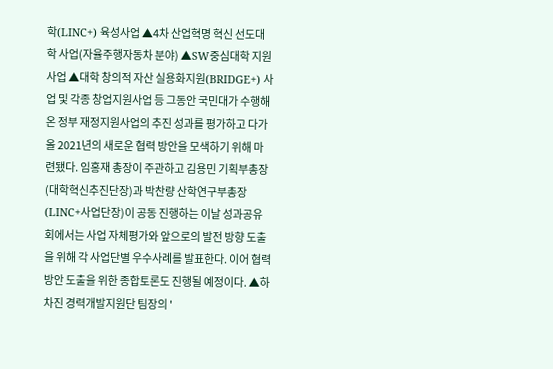학(LINC+) 육성사업 ▲4차 산업혁명 혁신 선도대학 사업(자율주행자동차 분야) ▲SW중심대학 지원사업 ▲대학 창의적 자산 실용화지원(BRIDGE+) 사업 및 각종 창업지원사업 등 그동안 국민대가 수행해 온 정부 재정지원사업의 추진 성과를 평가하고 다가올 2021년의 새로운 협력 방안을 모색하기 위해 마련됐다. 임홍재 총장이 주관하고 김용민 기획부총장(대학혁신추진단장)과 박찬량 산학연구부총장(LINC+사업단장)이 공동 진행하는 이날 성과공유회에서는 사업 자체평가와 앞으로의 발전 방향 도출을 위해 각 사업단별 우수사례를 발표한다. 이어 협력 방안 도출을 위한 종합토론도 진행될 예정이다. ▲하차진 경력개발지원단 팀장의 '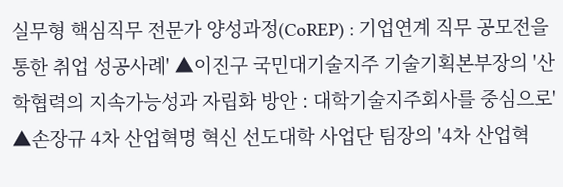실무형 핵심직무 전문가 양성과정(CoREP) : 기업연계 직무 공모전을 통한 취업 성공사례' ▲이진구 국민대기술지주 기술기획본부장의 '산학협력의 지속가능성과 자립화 방안 : 대학기술지주회사를 중심으로' ▲손장규 4차 산업혁명 혁신 선도대학 사업단 팀장의 '4차 산업혁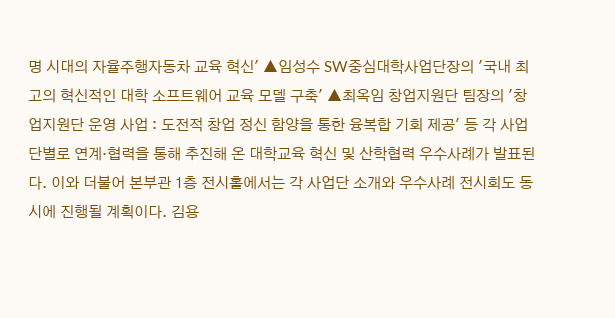명 시대의 자율주행자동차 교육 혁신' ▲임성수 SW중심대학사업단장의 '국내 최고의 혁신적인 대학 소프트웨어 교육 모델 구축' ▲최옥임 창업지원단 팀장의 '창업지원단 운영 사업 : 도전적 창업 정신 함양을 통한 융복합 기회 제공' 등 각 사업단별로 연계·협력을 통해 추진해 온 대학교육 혁신 및 산학협력 우수사례가 발표된다. 이와 더불어 본부관 1층 전시홀에서는 각 사업단 소개와 우수사례 전시회도 동시에 진행될 계획이다. 김용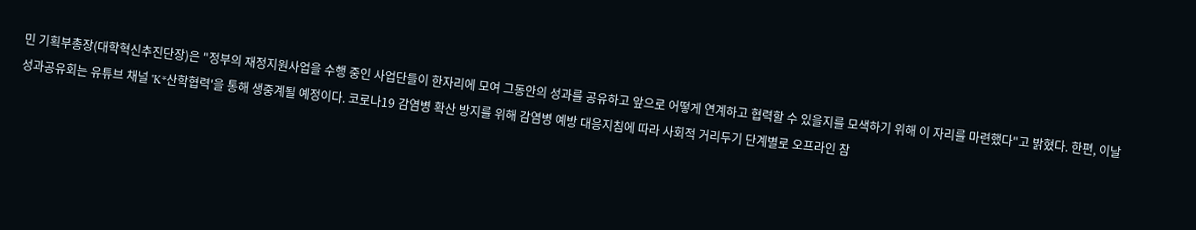민 기획부총장(대학혁신추진단장)은 "정부의 재정지원사업을 수행 중인 사업단들이 한자리에 모여 그동안의 성과를 공유하고 앞으로 어떻게 연계하고 협력할 수 있을지를 모색하기 위해 이 자리를 마련했다"고 밝혔다. 한편, 이날 성과공유회는 유튜브 채널 'K*산학협력'을 통해 생중계될 예정이다. 코로나19 감염병 확산 방지를 위해 감염병 예방 대응지침에 따라 사회적 거리두기 단계별로 오프라인 참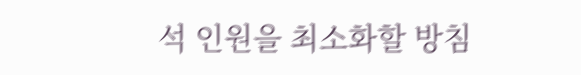석 인원을 최소화할 방침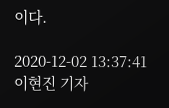이다.

2020-12-02 13:37:41 이현진 기자